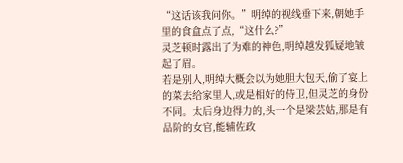“这话该我问你。”明绰的视线垂下来,朝她手里的食盒点了点,“这什么?”
灵芝顿时露出了为难的神色,明绰越发狐疑地皱起了眉。
若是别人,明绰大概会以为她胆大包天,偷了宴上的菜去给家里人,或是相好的侍卫,但灵芝的身份不同。太后身边得力的,头一个是梁芸姑,那是有品阶的女官,能辅佐政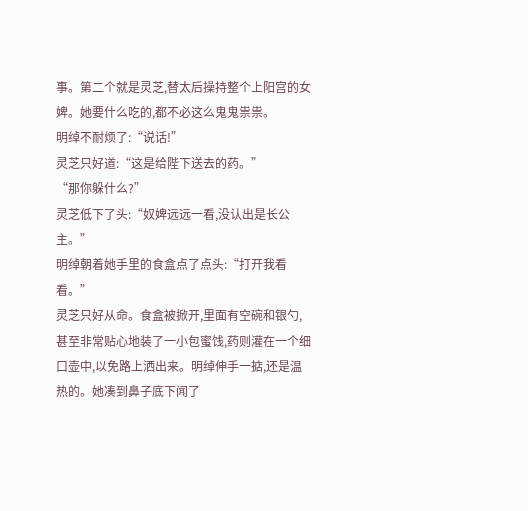事。第二个就是灵芝,替太后操持整个上阳宫的女婢。她要什么吃的,都不必这么鬼鬼祟祟。
明绰不耐烦了:“说话!”
灵芝只好道:“这是给陛下送去的药。”
“那你躲什么?”
灵芝低下了头:“奴婢远远一看,没认出是长公主。”
明绰朝着她手里的食盒点了点头:“打开我看看。”
灵芝只好从命。食盒被掀开,里面有空碗和银勺,甚至非常贴心地装了一小包蜜饯,药则灌在一个细口壶中,以免路上洒出来。明绰伸手一掂,还是温热的。她凑到鼻子底下闻了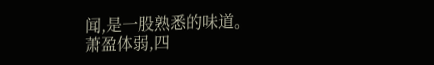闻,是一股熟悉的味道。
萧盈体弱,四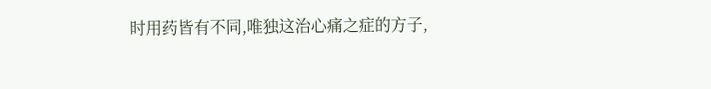时用药皆有不同,唯独这治心痛之症的方子,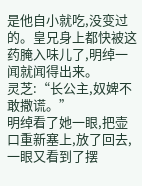是他自小就吃,没变过的。皇兄身上都快被这药腌入味儿了,明绰一闻就闻得出来。
灵芝:“长公主,奴婢不敢撒谎。”
明绰看了她一眼,把壶口重新塞上,放了回去,一眼又看到了摆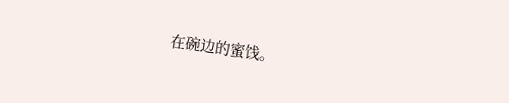在碗边的蜜饯。